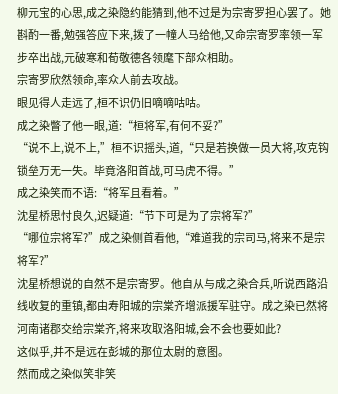柳元宝的心思,成之染隐约能猜到,他不过是为宗寄罗担心罢了。她斟酌一番,勉强答应下来,拨了一幢人马给他,又命宗寄罗率领一军步卒出战,元破寒和荀敬德各领麾下部众相助。
宗寄罗欣然领命,率众人前去攻战。
眼见得人走远了,桓不识仍旧嘀嘀咕咕。
成之染瞥了他一眼,道:“桓将军,有何不妥?”
“说不上,说不上,”桓不识摇头,道,“只是若换做一员大将,攻克钩锁垒万无一失。毕竟洛阳首战,可马虎不得。”
成之染笑而不语:“将军且看着。”
沈星桥思忖良久,迟疑道:“节下可是为了宗将军?”
“哪位宗将军?”成之染侧首看他,“难道我的宗司马,将来不是宗将军?”
沈星桥想说的自然不是宗寄罗。他自从与成之染合兵,听说西路沿线收复的重镇,都由寿阳城的宗棠齐增派援军驻守。成之染已然将河南诸郡交给宗棠齐,将来攻取洛阳城,会不会也要如此?
这似乎,并不是远在彭城的那位太尉的意图。
然而成之染似笑非笑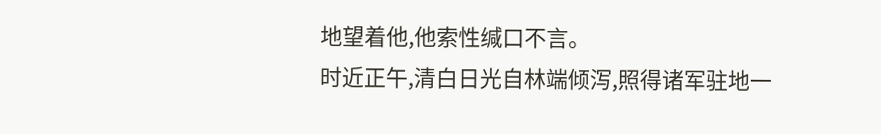地望着他,他索性缄口不言。
时近正午,清白日光自林端倾泻,照得诸军驻地一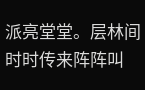派亮堂堂。层林间时时传来阵阵叫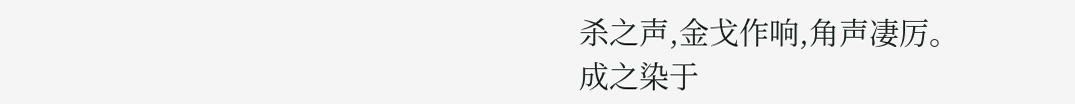杀之声,金戈作响,角声凄厉。
成之染于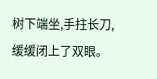树下端坐,手拄长刀,缓缓闭上了双眼。